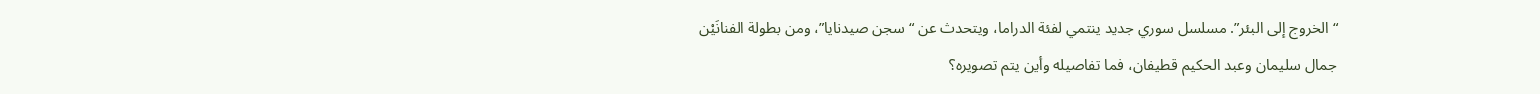“الخروج إلى البئر”. مسلسل سوري جديد ينتمي لفئة الدراما، ويتحدث عن “سجن صيدنايا”، ومن بطولة الفنانَيْن جمال سليمان وعبد الحكيم قطيفان، فما تفاصيله وأين يتم تصويره؟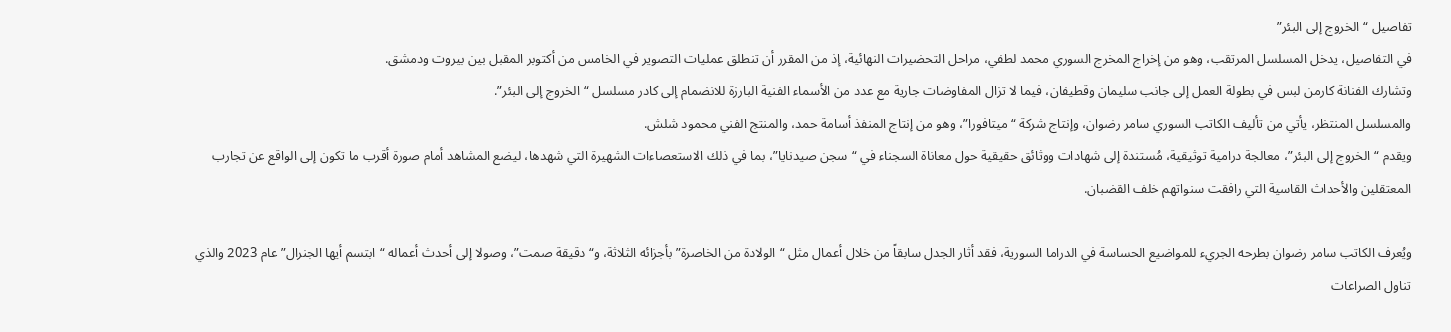تفاصيل “الخروج إلى البئر”
في التفاصيل، يدخل المسلسل المرتقب، وهو من إخراج المخرج السوري محمد لطفي، مراحل التحضيرات النهائية، إذ من المقرر أن تنطلق عمليات التصوير في الخامس من أكتوبر المقبل بين بيروت ودمشق.
وتشارك الفنانة كارمن لبس في بطولة العمل إلى جانب سليمان وقطيفان، فيما لا تزال المفاوضات جارية مع عدد من الأسماء الفنية البارزة للانضمام إلى كادر مسلسل “الخروج إلى البئر”.
والمسلسل المنتظر، يأتي من تأليف الكاتب السوري سامر رضوان، وإنتاج شركة “ميتافورا”، وهو من إنتاج المنفذ أسامة حمد، والمنتج الفني محمود شلش.
ويقدم “الخروج إلى البئر”، معالجة درامية توثيقية، مُستندة إلى شهادات ووثائق حقيقية حول معاناة السجناء في “سجن صيدنايا”، بما في ذلك الاستعصاءات الشهيرة التي شهدها، ليضع المشاهد أمام صورة أقرب ما تكون إلى الواقع عن تجارب المعتقلين والأحداث القاسية التي رافقت سنواتهم خلف القضبان.

ويُعرف الكاتب سامر رضوان بطرحه الجريء للمواضيع الحساسة في الدراما السورية، فقد أثار الجدل سابقاً من خلال أعمال مثل “الولادة من الخاصرة” بأجزائه الثلاثة، و“دقيقة صمت”، وصولا إلى أحدث أعماله “ابتسم أيها الجنرال” عام 2023 والذي تناول الصراعات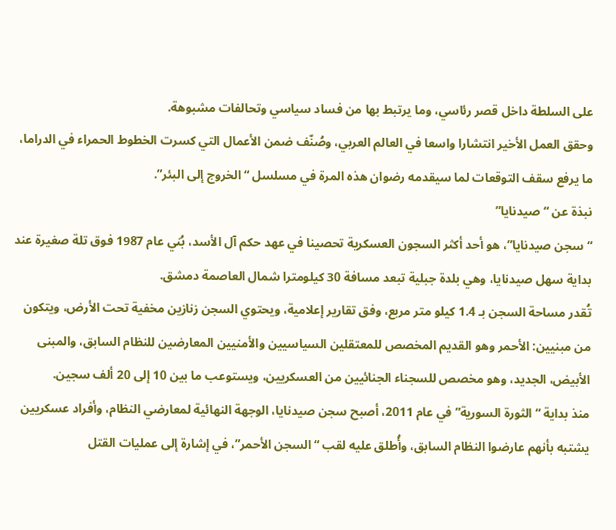على السلطة داخل قصر رئاسي، وما يرتبط بها من فساد سياسي وتحالفات مشبوهة.
وحقق العمل الأخير انتشارا واسعا في العالم العربي، وصُنّف ضمن الأعمال التي كسرت الخطوط الحمراء في الدراما، ما يرفع سقف التوقعات لما سيقدمه رضوان هذه المرة في مسلسل “الخروج إلى البئر”.
نبذة عن “صيدنايا”
“سجن صيدنايا”، هو أحد أكثر السجون العسكرية تحصينا في عهد حكم آل الأسد، بُني عام 1987 فوق تلة صغيرة عند بداية سهل صيدنايا، وهي بلدة جبلية تبعد مسافة 30 كيلومترا شمال العاصمة دمشق.
تُقدر مساحة السجن بـ 1.4 كيلو متر مربع، وفق تقارير إعلامية، ويحتوي السجن زنازين مخفية تحت الأرض، ويتكون من مبنيين: الأحمر وهو القديم المخصص للمعتقلين السياسيين والأمنيين المعارضين للنظام السابق، والمبنى الأبيض، الجديد، وهو مخصص للسجناء الجنائيين من العسكريين، ويستوعب ما بين 10 إلى 20 ألف سجين.
منذ بداية “الثورة السورية” في عام 2011، أصبح سجن صيدنايا، الوجهة النهائية لمعارضي النظام، وأفراد عسكريين يشتبه بأنهم عارضوا النظام السابق، وأُطلق عليه لقب “السجن الأحمر”، في إشارة إلى عمليات القتل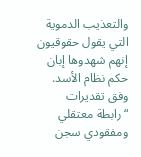والتعذيب الدموية التي يقول حقوقيون إنهم شهدوها إبان حكم نظام الأسد.
وفق تقديرات “رابطة معتقلي ومفقودي سجن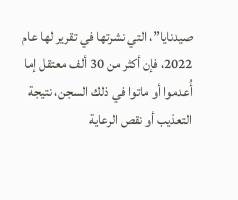صيدنايا”، التي نشرتها في تقرير لها عام 2022، فإن أكثر من 30 ألف معتقل إما أُعدموا أو ماتوا في ذلك السجن، نتيجة التعذيب أو نقص الرعاية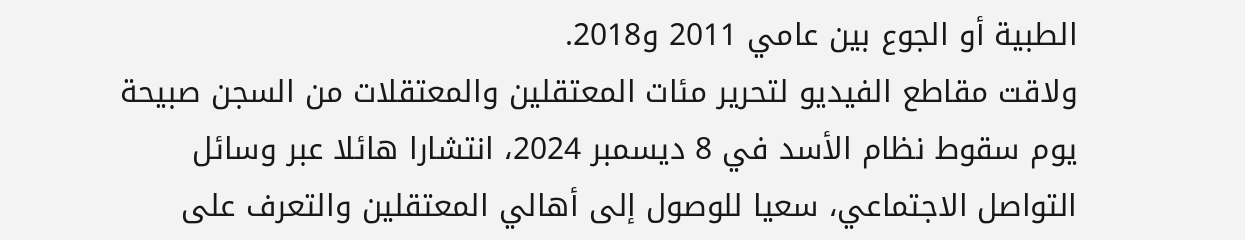الطبية أو الجوع بين عامي 2011 و2018.
ولاقت مقاطع الفيديو لتحرير مئات المعتقلين والمعتقلات من السجن صبيحة يوم سقوط نظام الأسد في 8 ديسمبر 2024، انتشارا هائلا عبر وسائل التواصل الاجتماعي، سعيا للوصول إلى أهالي المعتقلين والتعرف على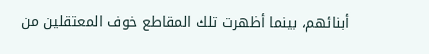أبنائهم، بينما أظهرت تلك المقاطع خوف المعتقلين من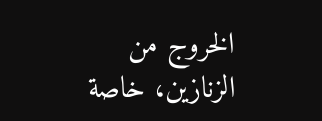الخروج من الزنازين، خاصة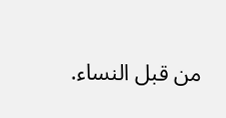من قبل النساء.